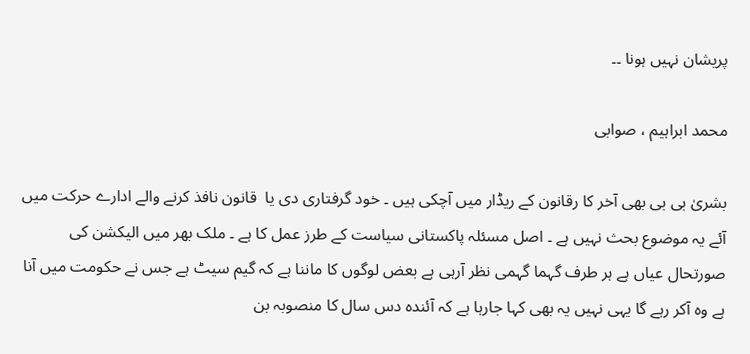پریشان نہیں ہونا ۔۔

محمد ابراہیم ، صوابی

بشریٰ بی بی بھی آخر کا رقانون کے ریڈار میں آچکی ہیں ۔ خود گرفتاری دی یا  قانون نافذ کرنے والے ادارے حرکت میں آئے یہ موضوع بحث نہیں ہے ۔ اصل مسئلہ پاکستانی سیاست کے طرز عمل کا ہے ۔ ملک بھر میں الیکشن کی صورتحال عیاں ہے ہر طرف گہما گہمی نظر آرہی ہے بعض لوگوں کا ماننا ہے کہ گیم سیٹ ہے جس نے حکومت میں آنا  ہے وہ آکر رہے گا یہی نہیں یہ بھی کہا جارہا ہے کہ آئندہ دس سال کا منصوبہ بن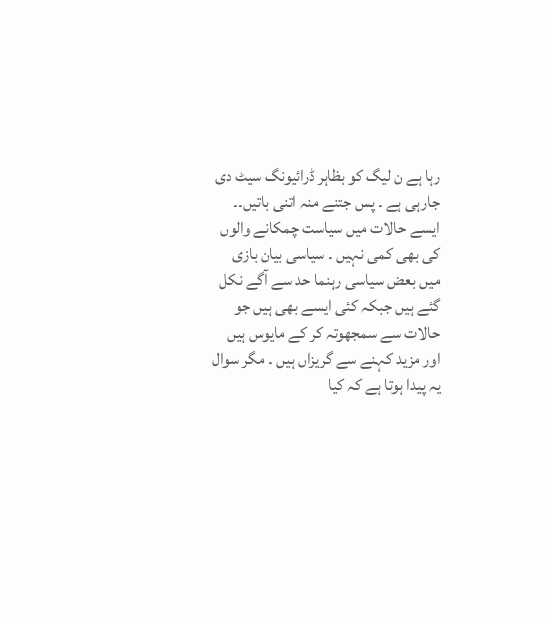رہا ہے ن لیگ کو بظاہر ڈرائیونگ سیٹ دی جارہی ہے ۔ پس جتنے منہ اتنی باتیں۔۔ ایسے حالات میں سیاست چمکانے والوں کی بھی کمی نہیں ۔ سیاسی بیان بازی میں بعض سیاسی رہنما حد سے آگے نکل گئے ہیں جبکہ کئی ایسے بھی ہیں جو حالات سے سمجھوتہ کر کے مایوس ہیں اور مزید کہنے سے گریزاں ہیں ۔ مگر سوال یہ پیدا ہوتا ہے کہ کیا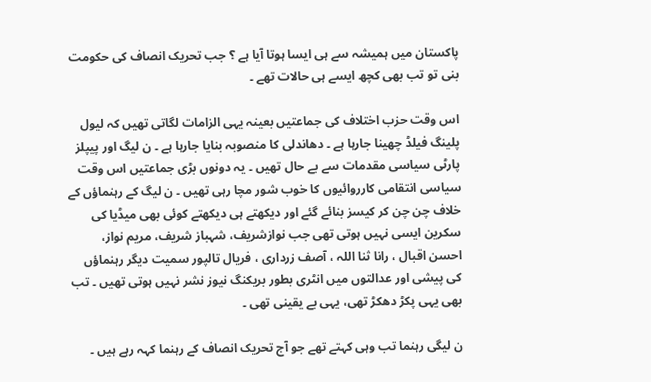پاکستان میں ہمیشہ سے ہی ایسا ہوتا آیا ہے ؟ جب تحریک انصاف کی حکومت بنی تو تب بھی کچھ ایسے ہی حالات تھے ۔

اس وقت حزب اختلاف کی جماعتیں بعینہ یہی الزامات لگاتی تھیں کہ لیول پلینگ فیلڈ چھینا جارہا ہے ۔ دھاندلی کا منصوبہ بنایا جارہا ہے ۔ ن لیگ اور پیپلز پارٹی سیاسی مقدمات سے بے حال تھیں ۔ یہ دونوں بڑی جماعتیں اس وقت سیاسی انتقامی کارروائیوں کا خوب شور مچا رہی تھیں ۔ ن لیگ کے رہنماؤں کے خلاف چن چن کر کیسز بنائے گئے اور دیکھتے ہی دیکھتے کوئی بھی میڈیا کی سکرین ایسی نہیں ہوتی تھی جب نوازشریف، شہباز شریف، مریم نواز، احسن اقبال ، رانا ثنا اللہ ، آصف زرداری ، فریال تالپور سمیت دیگر رہنماؤں کی پیشی اور عدالتوں میں انٹری بطور بریکنگ نیوز نشر نہیں ہوتی تھیں ۔ تب بھی یہی پکڑ دھکڑ تھی، یہی بے یقینی تھی ۔

ن لیگی رہنما تب وہی کہتے تھے جو آج تحریک انصاف کے رہنما کہہ رہے ہیں ۔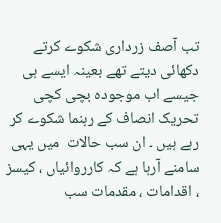تب آصف زرداری شکوے کرتے دکھائی دیتے تھے بعینہ ایسے ہی جیسے اب موجودہ بچی کچی تحریک انصاف کے رہنما شکوے کر رہے ہیں ۔ ان سب حالات  میں یہی سامنے آرہا ہے کہ کارروائیاں ، کیسز ، اقدامات ، مقدمات سب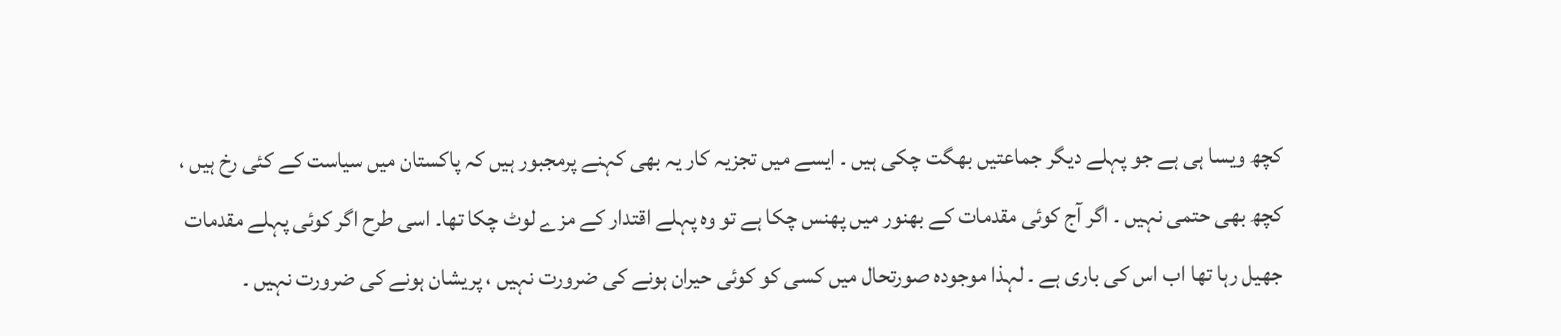کچھ ویسا ہی ہے جو پہلے دیگر جماعتیں بھگت چکی ہیں ۔ ایسے میں تجزیہ کار یہ بھی کہنے پرمجبور ہیں کہ پاکستان میں سیاست کے کئی رخ ہیں ، کچھ بھی حتمی نہیں ۔ اگر آج کوئی مقدمات کے بھنور میں پھنس چکا ہے تو وہ پہلے اقتدار کے مزے لوٹ چکا تھا۔ اسی طرح اگر کوئی پہلے مقدمات جھیل رہا تھا اب اس کی باری ہے ۔ لہذا موجودہ صورتحال میں کسی کو کوئی حیران ہونے کی ضرورت نہیں ، پریشان ہونے کی ضرورت نہیں ۔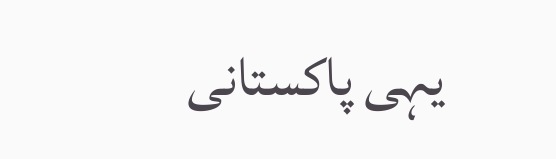یہی پاکستانی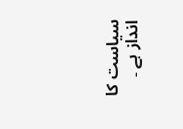سیاست کا انداز ہے ۔